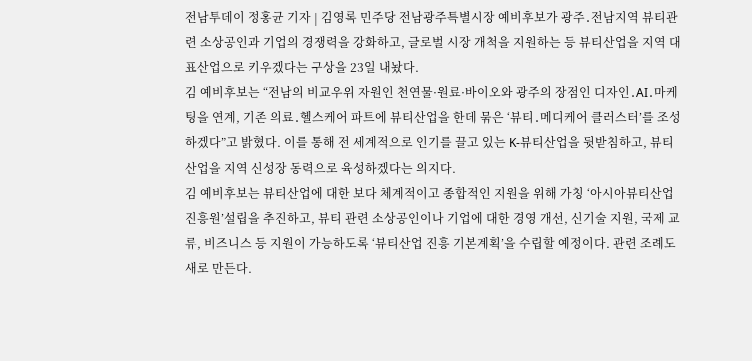전남투데이 정홍균 기자 | 김영록 민주당 전남광주특별시장 예비후보가 광주․전남지역 뷰티관련 소상공인과 기업의 경쟁력을 강화하고, 글로벌 시장 개척을 지원하는 등 뷰티산업을 지역 대표산업으로 키우겠다는 구상을 23일 내놨다.
김 예비후보는 “전남의 비교우위 자원인 천연물·원료·바이오와 광주의 장점인 디자인․AI․마케팅을 연계, 기존 의료․헬스케어 파트에 뷰티산업을 한데 묶은 ‘뷰티․메디케어 클러스터’를 조성하겠다”고 밝혔다. 이를 통해 전 세계적으로 인기를 끌고 있는 K-뷰티산업을 뒷받침하고, 뷰티산업을 지역 신성장 동력으로 육성하겠다는 의지다.
김 예비후보는 뷰티산업에 대한 보다 체계적이고 종합적인 지원을 위해 가칭 ‘아시아뷰티산업진흥원’설립을 추진하고, 뷰티 관련 소상공인이나 기업에 대한 경영 개선, 신기술 지원, 국제 교류, 비즈니스 등 지원이 가능하도록 ‘뷰티산업 진흥 기본계획’을 수립할 예정이다. 관련 조례도 새로 만든다.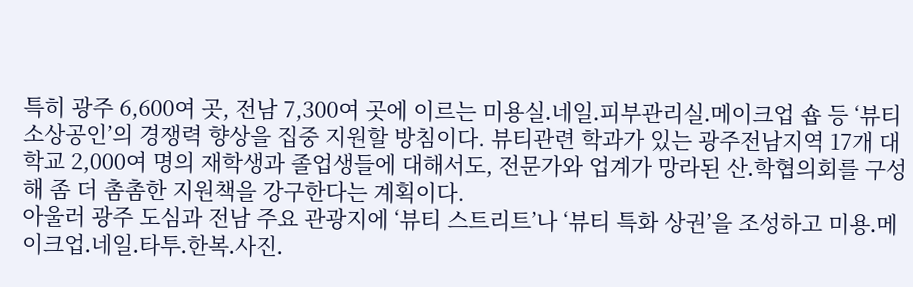특히 광주 6,600여 곳, 전남 7,300여 곳에 이르는 미용실․네일․피부관리실․메이크업 숍 등 ‘뷰티 소상공인’의 경쟁력 향상을 집중 지원할 방침이다. 뷰티관련 학과가 있는 광주전남지역 17개 대학교 2,000여 명의 재학생과 졸업생들에 대해서도, 전문가와 업계가 망라된 산․학협의회를 구성해 좀 더 촘촘한 지원책을 강구한다는 계획이다.
아울러 광주 도심과 전남 주요 관광지에 ‘뷰티 스트리트’나 ‘뷰티 특화 상권’을 조성하고 미용․메이크업․네일․타투․한복․사진․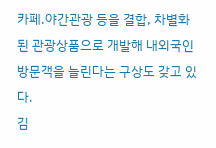카페․야간관광 등을 결합, 차별화된 관광상품으로 개발해 내외국인 방문객을 늘린다는 구상도 갖고 있다.
김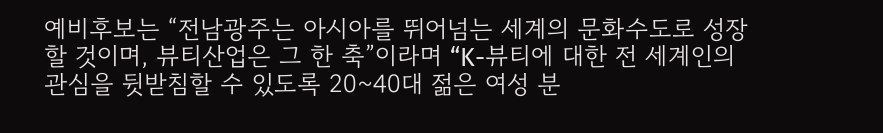예비후보는 “전남광주는 아시아를 뛰어넘는 세계의 문화수도로 성장할 것이며, 뷰티산업은 그 한 축”이라며 “K-뷰티에 대한 전 세계인의 관심을 뒷받침할 수 있도록 20~40대 젊은 여성 분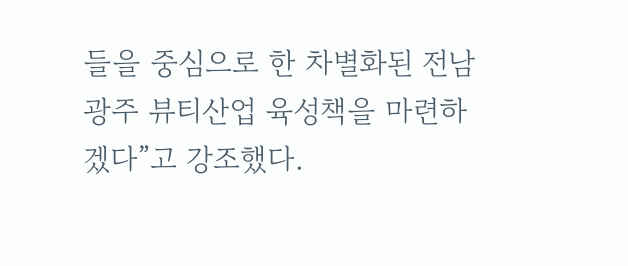들을 중심으로 한 차별화된 전남광주 뷰티산업 육성책을 마련하겠다”고 강조했다.